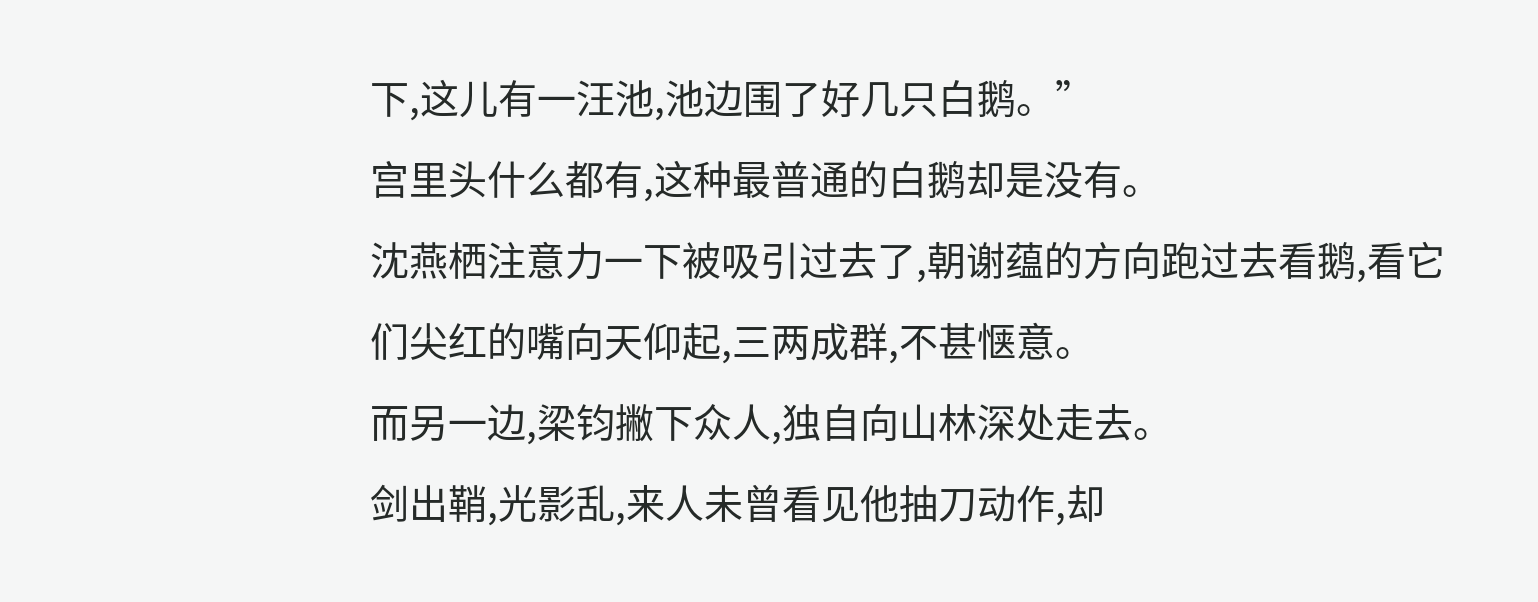下,这儿有一汪池,池边围了好几只白鹅。”
宫里头什么都有,这种最普通的白鹅却是没有。
沈燕栖注意力一下被吸引过去了,朝谢蕴的方向跑过去看鹅,看它们尖红的嘴向天仰起,三两成群,不甚惬意。
而另一边,梁钧撇下众人,独自向山林深处走去。
剑出鞘,光影乱,来人未曾看见他抽刀动作,却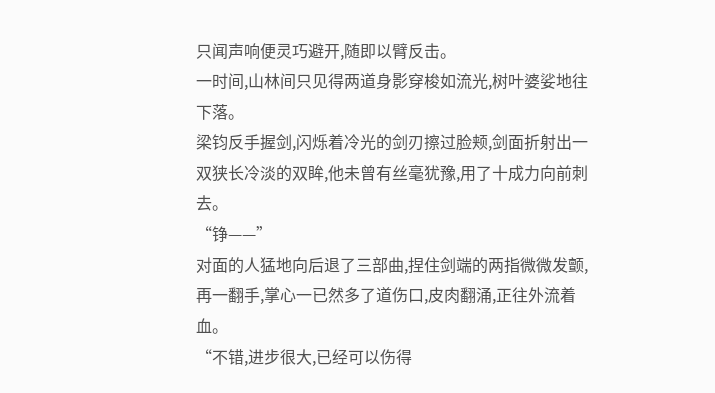只闻声响便灵巧避开,随即以臂反击。
一时间,山林间只见得两道身影穿梭如流光,树叶婆娑地往下落。
梁钧反手握剑,闪烁着冷光的剑刃擦过脸颊,剑面折射出一双狭长冷淡的双眸,他未曾有丝毫犹豫,用了十成力向前刺去。
“铮——”
对面的人猛地向后退了三部曲,捏住剑端的两指微微发颤,再一翻手,掌心一已然多了道伤口,皮肉翻涌,正往外流着血。
“不错,进步很大,已经可以伤得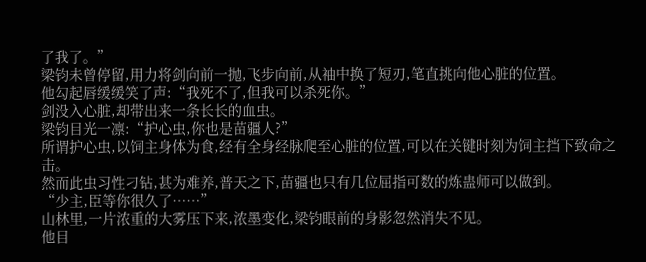了我了。”
梁钧未曾停留,用力将剑向前一抛,飞步向前,从袖中换了短刃,笔直挑向他心脏的位置。
他勾起唇缓缓笑了声:“我死不了,但我可以杀死你。”
剑没入心脏,却带出来一条长长的血虫。
梁钧目光一凛:“护心虫,你也是苗疆人?”
所谓护心虫,以饲主身体为食,经有全身经脉爬至心脏的位置,可以在关键时刻为饲主挡下致命之击。
然而此虫习性刁钻,甚为难养,普天之下,苗疆也只有几位屈指可数的炼蛊师可以做到。
“少主,臣等你很久了……”
山林里,一片浓重的大雾压下来,浓墨变化,梁钧眼前的身影忽然消失不见。
他目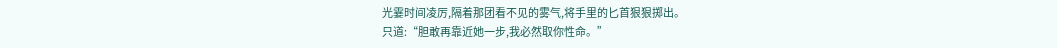光霎时间凌厉,隔着那团看不见的雾气,将手里的匕首狠狠掷出。
只道:“胆敢再靠近她一步,我必然取你性命。”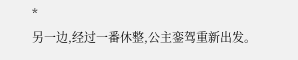*
另一边,经过一番休整,公主銮驾重新出发。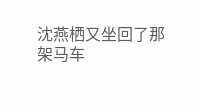沈燕栖又坐回了那架马车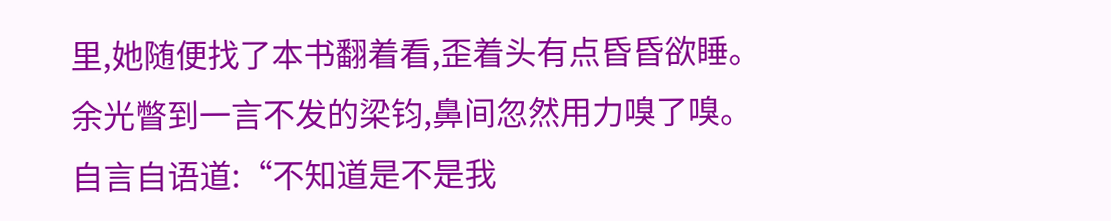里,她随便找了本书翻着看,歪着头有点昏昏欲睡。
余光瞥到一言不发的梁钧,鼻间忽然用力嗅了嗅。
自言自语道:“不知道是不是我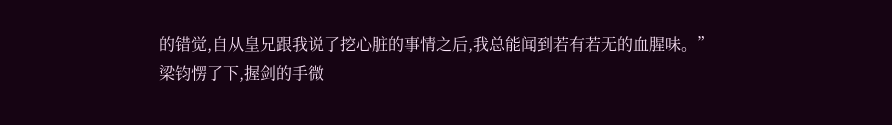的错觉,自从皇兄跟我说了挖心脏的事情之后,我总能闻到若有若无的血腥味。”
梁钧愣了下,握剑的手微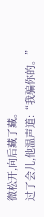微松开,向后藏了藏。
过了会儿,他温声道:“我骗你的。”